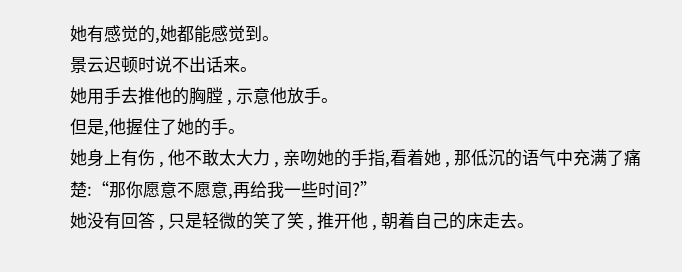她有感觉的,她都能感觉到。
景云迟顿时说不出话来。
她用手去推他的胸膛 , 示意他放手。
但是,他握住了她的手。
她身上有伤 , 他不敢太大力 , 亲吻她的手指,看着她 , 那低沉的语气中充满了痛楚:“那你愿意不愿意,再给我一些时间?”
她没有回答 , 只是轻微的笑了笑 , 推开他 , 朝着自己的床走去。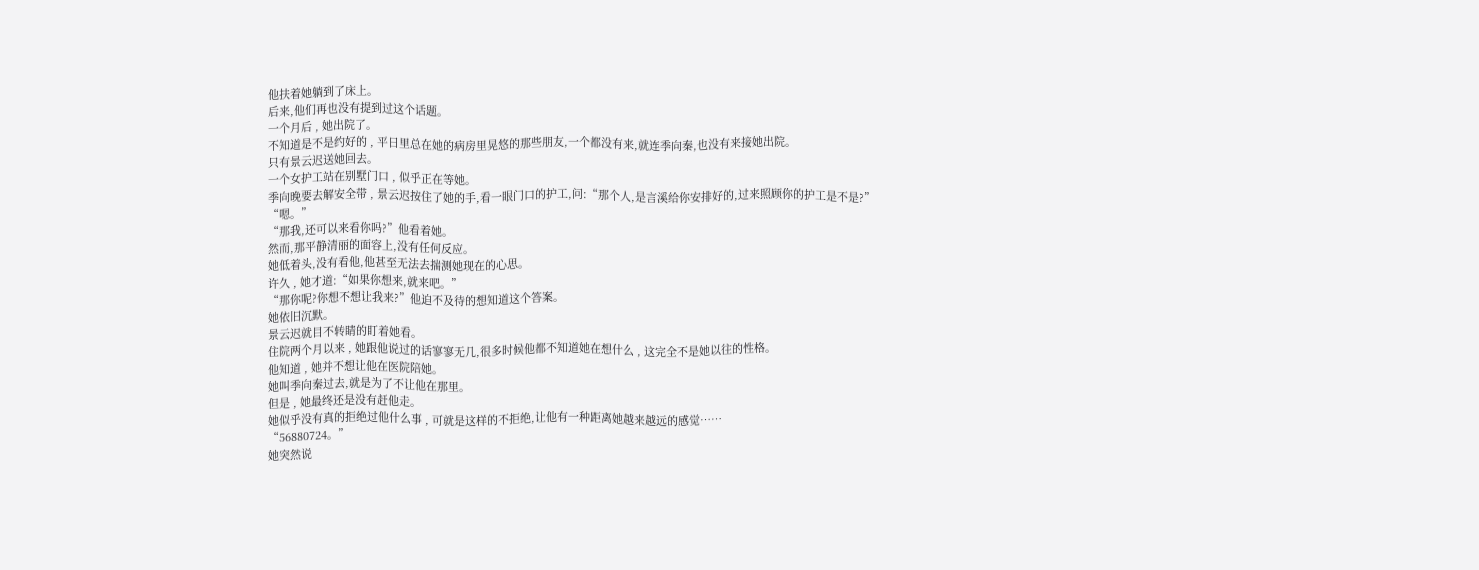他扶着她躺到了床上。
后来,他们再也没有提到过这个话题。
一个月后 , 她出院了。
不知道是不是约好的 , 平日里总在她的病房里晃悠的那些朋友,一个都没有来,就连季向秦,也没有来接她出院。
只有景云迟送她回去。
一个女护工站在别墅门口 , 似乎正在等她。
季向晚要去解安全带 , 景云迟按住了她的手,看一眼门口的护工,问:“那个人,是言溪给你安排好的,过来照顾你的护工是不是?”
“嗯。”
“那我,还可以来看你吗?”他看着她。
然而,那平静清丽的面容上,没有任何反应。
她低着头,没有看他,他甚至无法去揣测她现在的心思。
许久 , 她才道:“如果你想来,就来吧。”
“那你呢?你想不想让我来?”他迫不及待的想知道这个答案。
她依旧沉默。
景云迟就目不转睛的盯着她看。
住院两个月以来 , 她跟他说过的话寥寥无几,很多时候他都不知道她在想什么 , 这完全不是她以往的性格。
他知道 , 她并不想让他在医院陪她。
她叫季向秦过去,就是为了不让他在那里。
但是 , 她最终还是没有赶他走。
她似乎没有真的拒绝过他什么事 , 可就是这样的不拒绝,让他有一种距离她越来越远的感觉……
“56880724。”
她突然说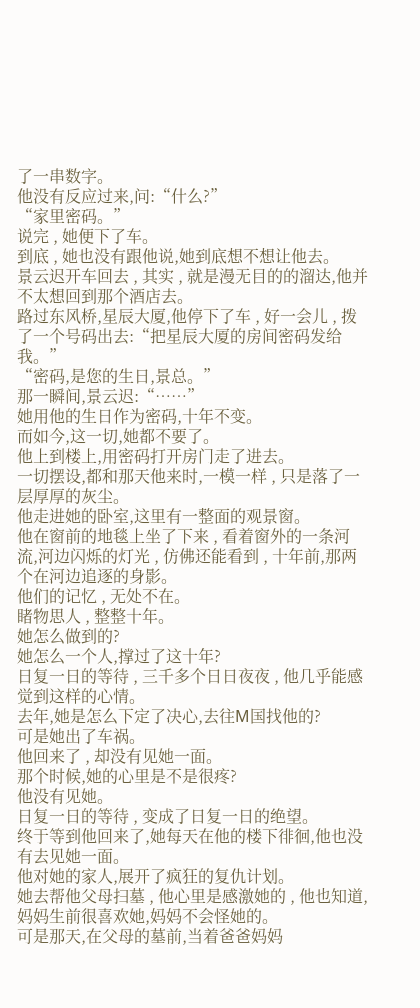了一串数字。
他没有反应过来,问:“什么?”
“家里密码。”
说完 , 她便下了车。
到底 , 她也没有跟他说,她到底想不想让他去。
景云迟开车回去 , 其实 , 就是漫无目的的溜达,他并不太想回到那个酒店去。
路过东风桥,星辰大厦,他停下了车 , 好一会儿 , 拨了一个号码出去:“把星辰大厦的房间密码发给我。”
“密码,是您的生日,景总。”
那一瞬间,景云迟:“……”
她用他的生日作为密码,十年不变。
而如今,这一切,她都不要了。
他上到楼上,用密码打开房门走了进去。
一切摆设,都和那天他来时,一模一样 , 只是落了一层厚厚的灰尘。
他走进她的卧室,这里有一整面的观景窗。
他在窗前的地毯上坐了下来 , 看着窗外的一条河流,河边闪烁的灯光 , 仿佛还能看到 , 十年前,那两个在河边追逐的身影。
他们的记忆 , 无处不在。
睹物思人 , 整整十年。
她怎么做到的?
她怎么一个人,撑过了这十年?
日复一日的等待 , 三千多个日日夜夜 , 他几乎能感觉到这样的心情。
去年,她是怎么下定了决心,去往M国找他的?
可是她出了车祸。
他回来了 , 却没有见她一面。
那个时候,她的心里是不是很疼?
他没有见她。
日复一日的等待 , 变成了日复一日的绝望。
终于等到他回来了,她每天在他的楼下徘徊,他也没有去见她一面。
他对她的家人,展开了疯狂的复仇计划。
她去帮他父母扫墓 , 他心里是感激她的 , 他也知道,妈妈生前很喜欢她,妈妈不会怪她的。
可是那天,在父母的墓前,当着爸爸妈妈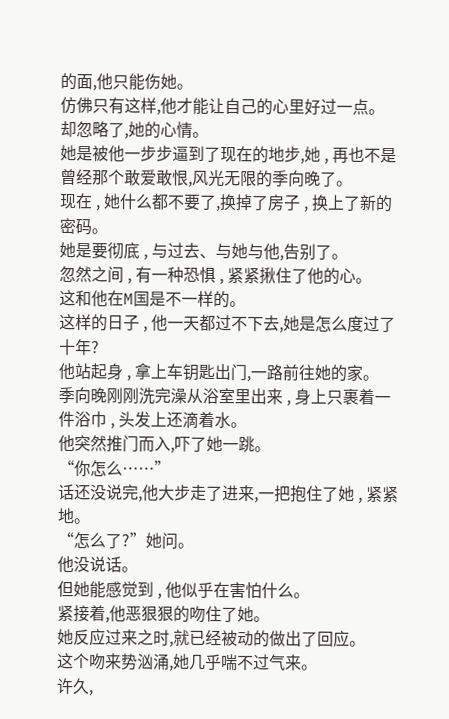的面,他只能伤她。
仿佛只有这样,他才能让自己的心里好过一点。
却忽略了,她的心情。
她是被他一步步逼到了现在的地步,她 , 再也不是曾经那个敢爱敢恨,风光无限的季向晚了。
现在 , 她什么都不要了,换掉了房子 , 换上了新的密码。
她是要彻底 , 与过去、与她与他,告别了。
忽然之间 , 有一种恐惧 , 紧紧揪住了他的心。
这和他在M国是不一样的。
这样的日子 , 他一天都过不下去,她是怎么度过了十年?
他站起身 , 拿上车钥匙出门,一路前往她的家。
季向晚刚刚洗完澡从浴室里出来 , 身上只裹着一件浴巾 , 头发上还滴着水。
他突然推门而入,吓了她一跳。
“你怎么……”
话还没说完,他大步走了进来,一把抱住了她 , 紧紧地。
“怎么了?”她问。
他没说话。
但她能感觉到 , 他似乎在害怕什么。
紧接着,他恶狠狠的吻住了她。
她反应过来之时,就已经被动的做出了回应。
这个吻来势汹涌,她几乎喘不过气来。
许久,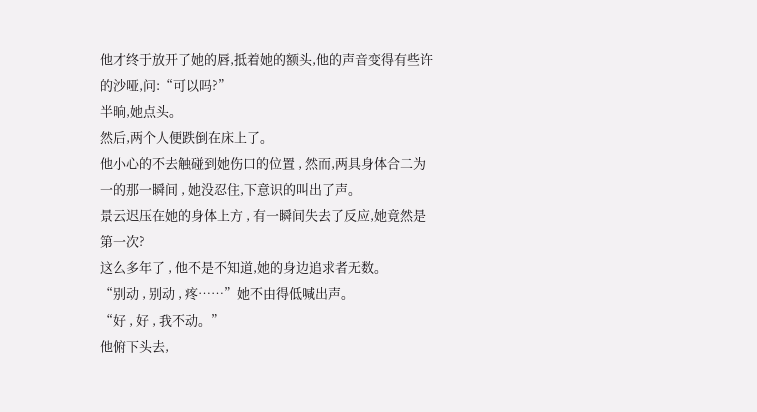他才终于放开了她的唇,抵着她的额头,他的声音变得有些许的沙哑,问:“可以吗?”
半晌,她点头。
然后,两个人便跌倒在床上了。
他小心的不去触碰到她伤口的位置 , 然而,两具身体合二为一的那一瞬间 , 她没忍住,下意识的叫出了声。
景云迟压在她的身体上方 , 有一瞬间失去了反应,她竟然是第一次?
这么多年了 , 他不是不知道,她的身边追求者无数。
“别动 , 别动 , 疼……”她不由得低喊出声。
“好 , 好 , 我不动。”
他俯下头去,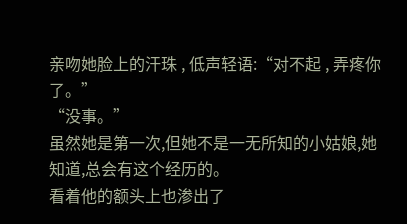亲吻她脸上的汗珠 , 低声轻语:“对不起 , 弄疼你了。”
“没事。”
虽然她是第一次,但她不是一无所知的小姑娘,她知道,总会有这个经历的。
看着他的额头上也渗出了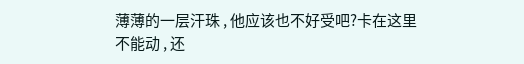薄薄的一层汗珠 , 他应该也不好受吧?卡在这里不能动 , 还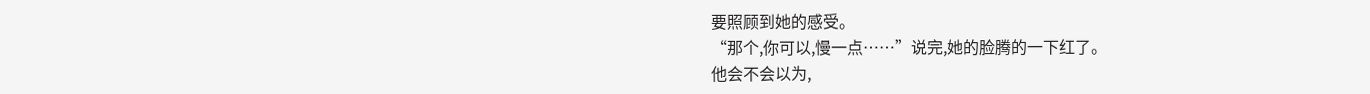要照顾到她的感受。
“那个,你可以,慢一点……”说完,她的脸腾的一下红了。
他会不会以为,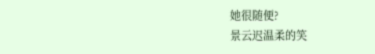她很随便?
景云迟温柔的笑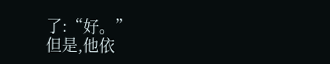了:“好。”
但是,他依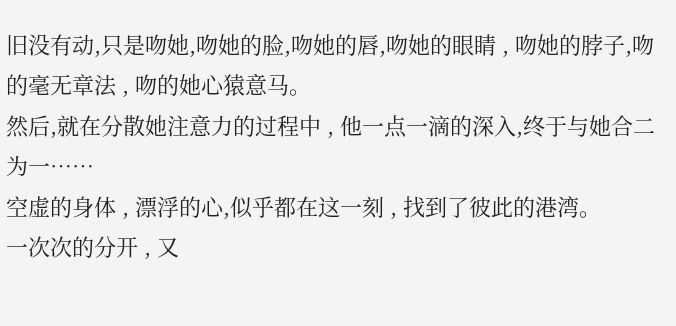旧没有动,只是吻她,吻她的脸,吻她的唇,吻她的眼睛 , 吻她的脖子,吻的毫无章法 , 吻的她心猿意马。
然后,就在分散她注意力的过程中 , 他一点一滴的深入,终于与她合二为一……
空虚的身体 , 漂浮的心,似乎都在这一刻 , 找到了彼此的港湾。
一次次的分开 , 又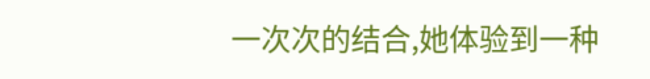一次次的结合,她体验到一种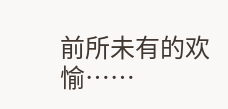前所未有的欢愉……